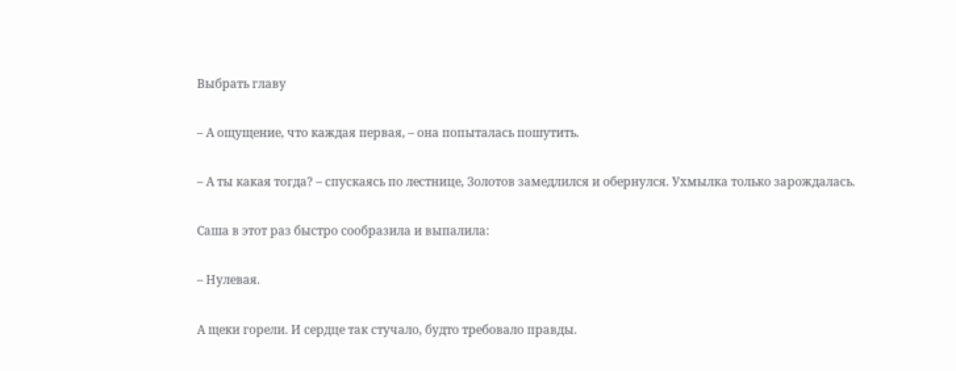Выбрать главу

– А ощущение, что каждая первая, – она попыталась пошутить.

– А ты какая тогда? – спускаясь по лестнице, Золотов замедлился и обернулся. Ухмылка только зарождалась.

Саша в этот раз быстро сообразила и выпалила:

– Нулевая.

А щеки горели. И сердце так стучало, будто требовало правды.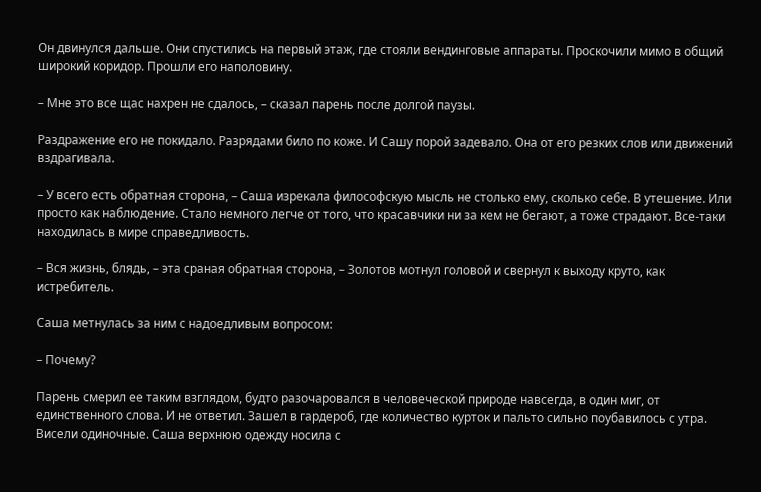Он двинулся дальше. Они спустились на первый этаж, где стояли вендинговые аппараты. Проскочили мимо в общий широкий коридор. Прошли его наполовину.

– Мне это все щас нахрен не сдалось, – сказал парень после долгой паузы.

Раздражение его не покидало. Разрядами било по коже. И Сашу порой задевало. Она от его резких слов или движений вздрагивала.

– У всего есть обратная сторона, – Саша изрекала философскую мысль не столько ему, сколько себе. В утешение. Или просто как наблюдение. Стало немного легче от того, что красавчики ни за кем не бегают, а тоже страдают. Все-таки находилась в мире справедливость.

– Вся жизнь, блядь, – эта сраная обратная сторона, – Золотов мотнул головой и свернул к выходу круто, как истребитель.

Саша метнулась за ним с надоедливым вопросом:

– Почему?

Парень смерил ее таким взглядом, будто разочаровался в человеческой природе навсегда, в один миг, от единственного слова. И не ответил. Зашел в гардероб, где количество курток и пальто сильно поубавилось с утра. Висели одиночные. Саша верхнюю одежду носила с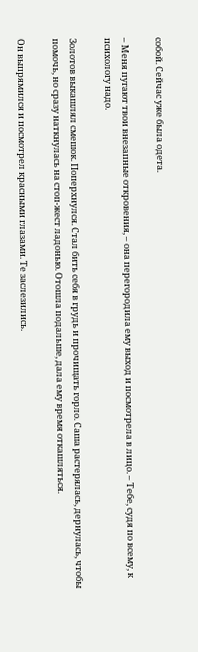собой. Сейчас уже была одета.

– Меня пугают твои внезапные откровения, – она перегородила ему выход и посмотрела в лицо. – Тебе, судя по всему, к психологу надо.

Золотов выкашлял смешок. Поперхнулся. Стал бить себя в грудь и прочищать горло. Саша растерялась, дернулась, чтобы помочь, но сразу наткнулась на стоп-жест ладонью. Отошла подальше, дала ему время откашляться.

Он выпрямился и посмотрел красными глазами. Те заслезились.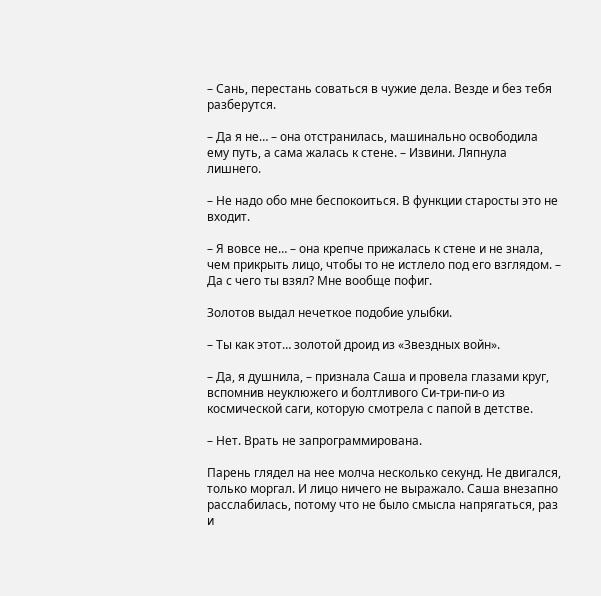– Сань, перестань соваться в чужие дела. Везде и без тебя разберутся.

– Да я не… – она отстранилась, машинально освободила ему путь, а сама жалась к стене. – Извини. Ляпнула лишнего.

– Не надо обо мне беспокоиться. В функции старосты это не входит.

– Я вовсе не… – она крепче прижалась к стене и не знала, чем прикрыть лицо, чтобы то не истлело под его взглядом. – Да с чего ты взял? Мне вообще пофиг.

Золотов выдал нечеткое подобие улыбки.

– Ты как этот… золотой дроид из «Звездных войн».

– Да, я душнила, – признала Саша и провела глазами круг, вспомнив неуклюжего и болтливого Си-три-пи-о из космической саги, которую смотрела с папой в детстве.

– Нет. Врать не запрограммирована.

Парень глядел на нее молча несколько секунд. Не двигался, только моргал. И лицо ничего не выражало. Саша внезапно расслабилась, потому что не было смысла напрягаться, раз и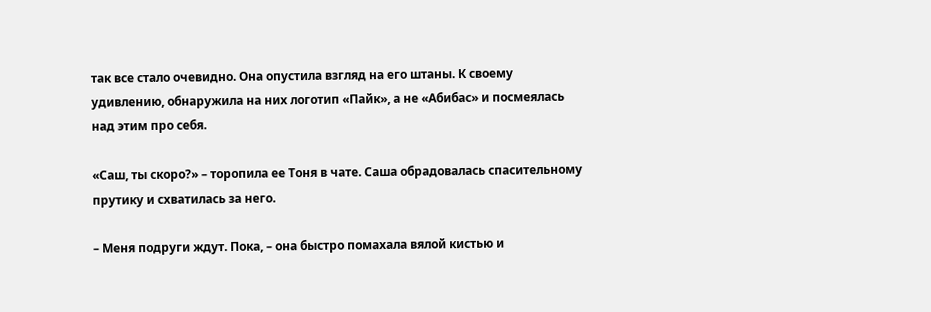так все стало очевидно. Она опустила взгляд на его штаны. К своему удивлению, обнаружила на них логотип «Пайк», а не «Абибас» и посмеялась над этим про себя.

«Саш, ты скоро?» – торопила ее Тоня в чате. Саша обрадовалась спасительному прутику и схватилась за него.

– Меня подруги ждут. Пока, – она быстро помахала вялой кистью и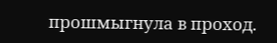прошмыгнула в проход.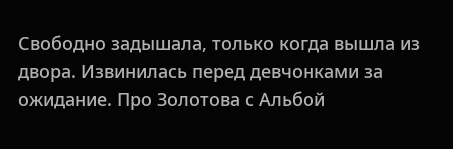Свободно задышала, только когда вышла из двора. Извинилась перед девчонками за ожидание. Про Золотова с Альбой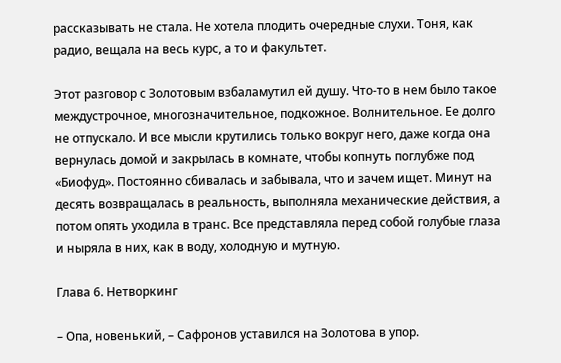рассказывать не стала. Не хотела плодить очередные слухи. Тоня, как радио, вещала на весь курс, а то и факультет.

Этот разговор с Золотовым взбаламутил ей душу. Что-то в нем было такое междустрочное, многозначительное, подкожное. Волнительное. Ее долго не отпускало. И все мысли крутились только вокруг него, даже когда она вернулась домой и закрылась в комнате, чтобы копнуть поглубже под «Биофуд». Постоянно сбивалась и забывала, что и зачем ищет. Минут на десять возвращалась в реальность, выполняла механические действия, а потом опять уходила в транс. Все представляла перед собой голубые глаза и ныряла в них, как в воду, холодную и мутную.

Глава 6. Нетворкинг

– Опа, новенький, – Сафронов уставился на Золотова в упор.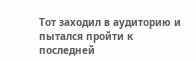Тот заходил в аудиторию и пытался пройти к последней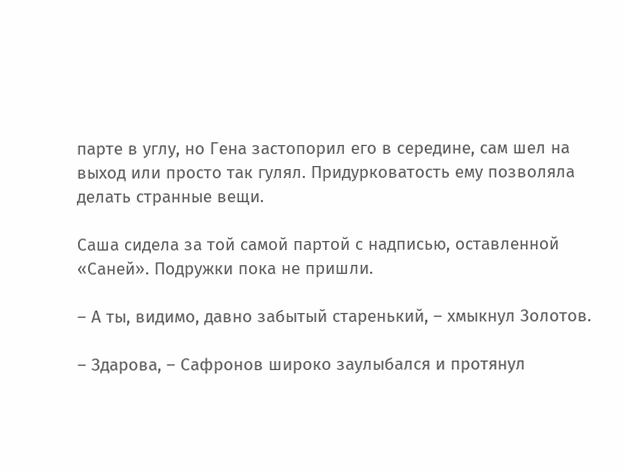парте в углу, но Гена застопорил его в середине, сам шел на выход или просто так гулял. Придурковатость ему позволяла делать странные вещи.

Саша сидела за той самой партой с надписью, оставленной «Саней». Подружки пока не пришли.

– А ты, видимо, давно забытый старенький, – хмыкнул Золотов.

– Здарова, – Сафронов широко заулыбался и протянул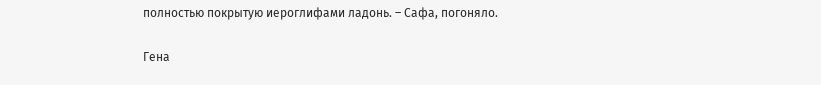полностью покрытую иероглифами ладонь. – Сафа, погоняло.

Гена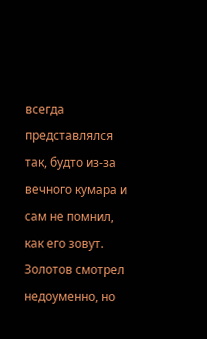всегда представлялся так, будто из-за вечного кумара и сам не помнил, как его зовут. Золотов смотрел недоуменно, но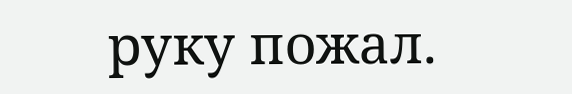руку пожал.